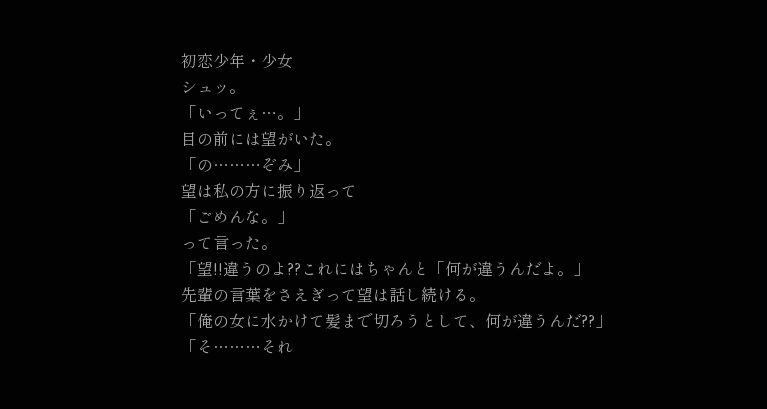初恋少年・少女
シュッ。
「いってぇ…。」
目の前には望がいた。
「の………ぞみ」
望は私の方に振り返って
「ごめんな。」
って言った。
「望!!違うのよ??これにはちゃんと「何が違うんだよ。」
先輩の言葉をさえぎって望は話し続ける。
「俺の女に水かけて髪まで切ろうとして、何が違うんだ??」
「そ………それ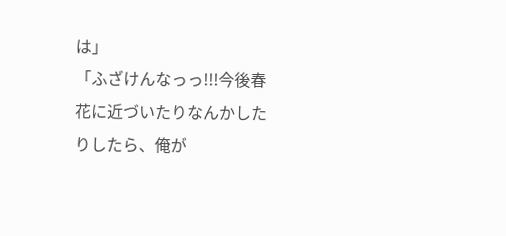は」
「ふざけんなっっ!!!今後春花に近づいたりなんかしたりしたら、俺が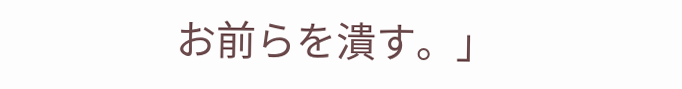お前らを潰す。」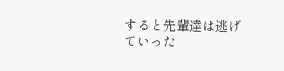すると先輩達は逃げていった